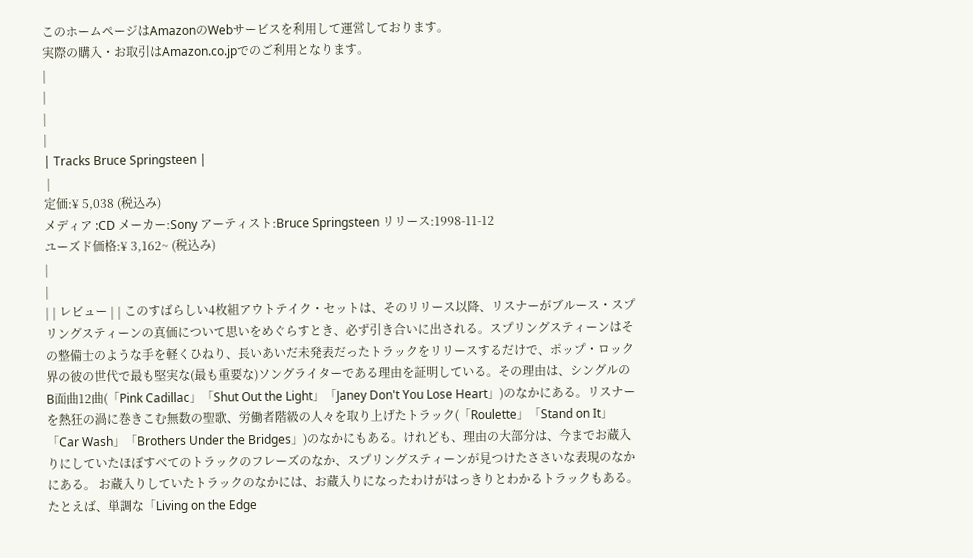このホームページはAmazonのWebサービスを利用して運営しております。
実際の購入・お取引はAmazon.co.jpでのご利用となります。
|
|
|
|
| Tracks Bruce Springsteen |
 |
定価:¥ 5,038 (税込み)
メディア :CD メーカー:Sony アーティスト:Bruce Springsteen リリース:1998-11-12
ユーズド価格:¥ 3,162~ (税込み)
|
|
| | レビュー | | このすばらしい4枚組アウトテイク・セットは、そのリリース以降、リスナーがブルース・スプリングスティーンの真価について思いをめぐらすとき、必ず引き合いに出される。スプリングスティーンはその整備士のような手を軽くひねり、長いあいだ未発表だったトラックをリリースするだけで、ポップ・ロック界の彼の世代で最も堅実な(最も重要な)ソングライターである理由を証明している。その理由は、シングルのB面曲12曲(「Pink Cadillac」「Shut Out the Light」「Janey Don't You Lose Heart」)のなかにある。リスナーを熱狂の渦に巻きこむ無数の聖歌、労働者階級の人々を取り上げたトラック(「Roulette」「Stand on It」「Car Wash」「Brothers Under the Bridges」)のなかにもある。けれども、理由の大部分は、今までお蔵入りにしていたほぼすべてのトラックのフレーズのなか、スプリングスティーンが見つけたささいな表現のなかにある。 お蔵入りしていたトラックのなかには、お蔵入りになったわけがはっきりとわかるトラックもある。たとえば、単調な「Living on the Edge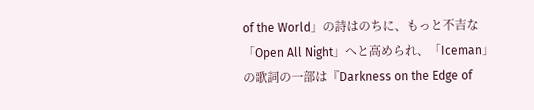of the World」の詩はのちに、もっと不吉な「Open All Night」へと高められ、「Iceman」の歌詞の一部は『Darkness on the Edge of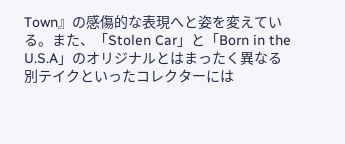Town』の感傷的な表現へと姿を変えている。また、「Stolen Car」と「Born in the U.S.A」のオリジナルとはまったく異なる別テイクといったコレクターには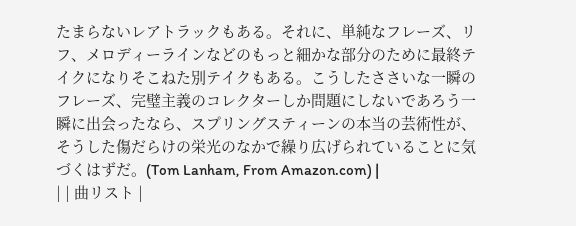たまらないレアトラックもある。それに、単純なフレーズ、リフ、メロディーラインなどのもっと細かな部分のために最終テイクになりそこねた別テイクもある。こうしたささいな一瞬のフレーズ、完璧主義のコレクターしか問題にしないであろう一瞬に出会ったなら、スプリングスティーンの本当の芸術性が、そうした傷だらけの栄光のなかで繰り広げられていることに気づくはずだ。(Tom Lanham, From Amazon.com) |
| | 曲リスト |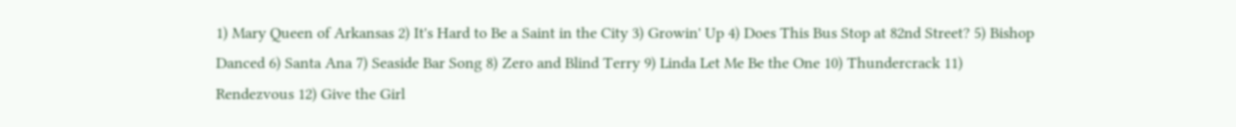1) Mary Queen of Arkansas 2) It's Hard to Be a Saint in the City 3) Growin' Up 4) Does This Bus Stop at 82nd Street? 5) Bishop Danced 6) Santa Ana 7) Seaside Bar Song 8) Zero and Blind Terry 9) Linda Let Me Be the One 10) Thundercrack 11) Rendezvous 12) Give the Girl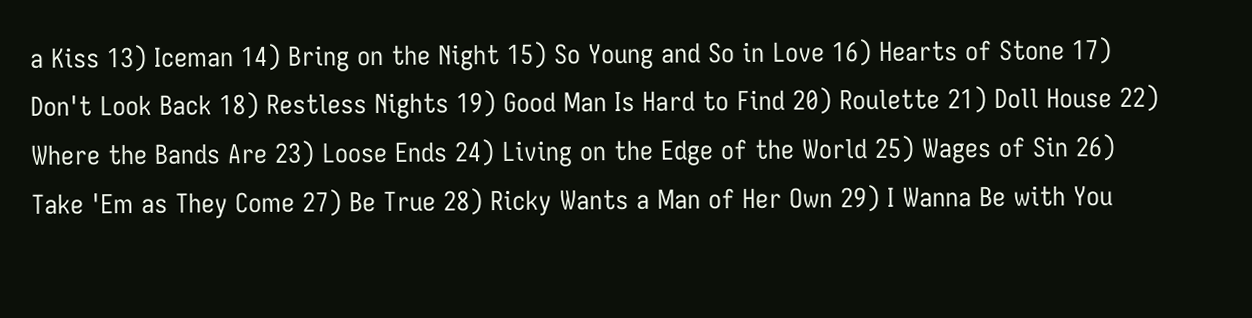a Kiss 13) Iceman 14) Bring on the Night 15) So Young and So in Love 16) Hearts of Stone 17) Don't Look Back 18) Restless Nights 19) Good Man Is Hard to Find 20) Roulette 21) Doll House 22) Where the Bands Are 23) Loose Ends 24) Living on the Edge of the World 25) Wages of Sin 26) Take 'Em as They Come 27) Be True 28) Ricky Wants a Man of Her Own 29) I Wanna Be with You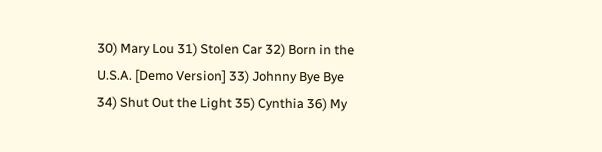30) Mary Lou 31) Stolen Car 32) Born in the U.S.A. [Demo Version] 33) Johnny Bye Bye 34) Shut Out the Light 35) Cynthia 36) My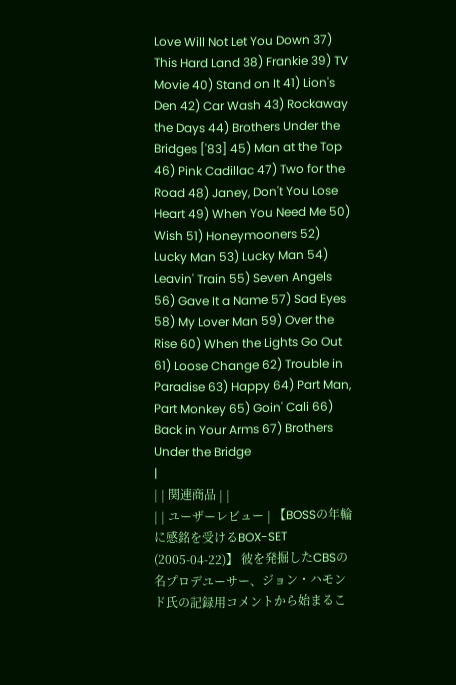Love Will Not Let You Down 37) This Hard Land 38) Frankie 39) TV Movie 40) Stand on It 41) Lion's Den 42) Car Wash 43) Rockaway the Days 44) Brothers Under the Bridges ['83] 45) Man at the Top 46) Pink Cadillac 47) Two for the Road 48) Janey, Don't You Lose Heart 49) When You Need Me 50) Wish 51) Honeymooners 52) Lucky Man 53) Lucky Man 54) Leavin' Train 55) Seven Angels 56) Gave It a Name 57) Sad Eyes 58) My Lover Man 59) Over the Rise 60) When the Lights Go Out 61) Loose Change 62) Trouble in Paradise 63) Happy 64) Part Man, Part Monkey 65) Goin' Cali 66) Back in Your Arms 67) Brothers Under the Bridge
|
| | 関連商品 | |
| | ユーザーレビュー | 【BOSSの年輪に感銘を受けるBOX-SET (2005-04-22)】 彼を発掘したCBSの名プロデユーサー、ジョン・ハモンド氏の記録用コメントから始まるこ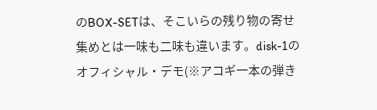のBOX-SETは、そこいらの残り物の寄せ集めとは一味も二味も違います。disk-1のオフィシャル・デモ(※アコギ一本の弾き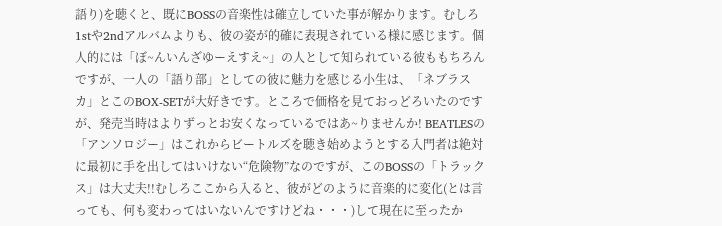語り)を聴くと、既にBOSSの音楽性は確立していた事が解かります。むしろ1stや2ndアルバムよりも、彼の姿が的確に表現されている様に感じます。個人的には「ぼ~んいんざゆーえすえ~」の人として知られている彼ももちろんですが、一人の「語り部」としての彼に魅力を感じる小生は、「ネブラスカ」とこのBOX-SETが大好きです。ところで価格を見ておっどろいたのですが、発売当時はよりずっとお安くなっているではあ~りませんか! BEATLESの「アンソロジー」はこれからビートルズを聴き始めようとする入門者は絶対に最初に手を出してはいけない“危険物”なのですが、このBOSSの「トラックス」は大丈夫!!むしろここから入ると、彼がどのように音楽的に変化(とは言っても、何も変わってはいないんですけどね・・・)して現在に至ったか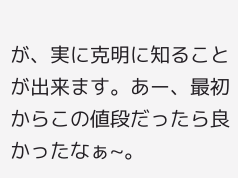が、実に克明に知ることが出来ます。あー、最初からこの値段だったら良かったなぁ~。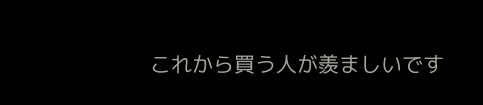これから買う人が羨ましいです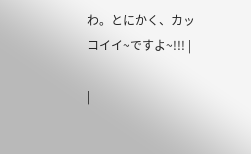わ。とにかく、カッコイイ~ですよ~!!! |

|